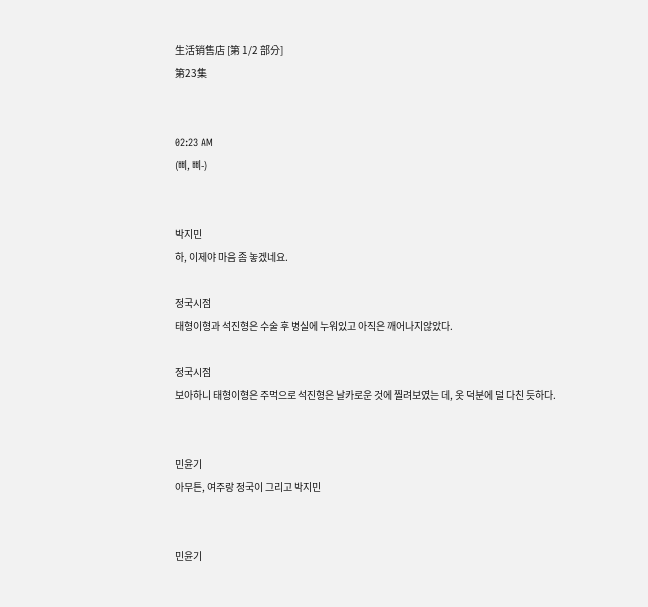生活销售店 [第 1/2 部分]
第23集


02:23 AM
(삐, 삐-)


박지민
하, 이제야 마음 좀 놓겠네요.

정국시점
태형이형과 석진형은 수술 후 병실에 누워있고 아직은 깨어나지않았다.

정국시점
보아하니 태형이형은 주먹으로 석진형은 날카로운 것에 찔려보였는 데, 옷 덕분에 덜 다친 듯하다.


민윤기
아무튼, 여주랑 정국이 그리고 박지민


민윤기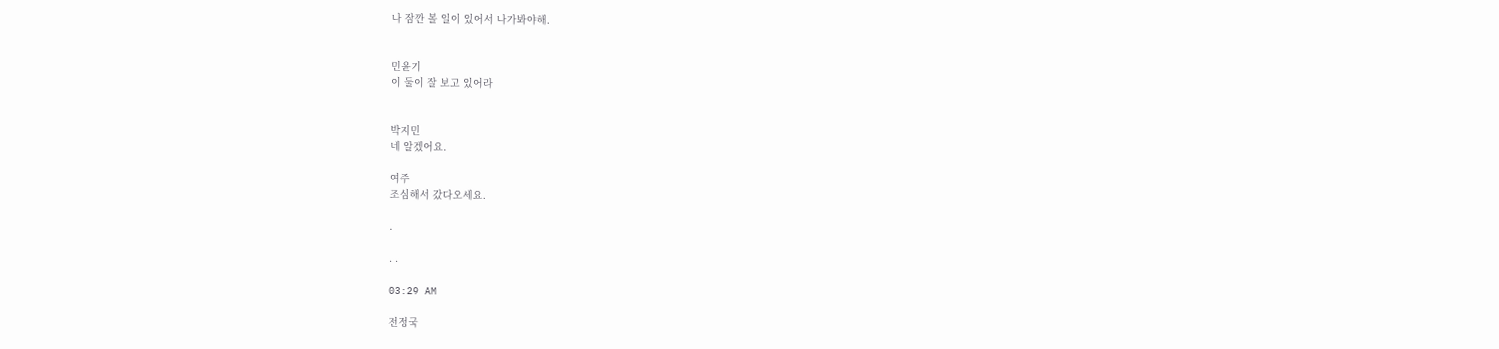나 잠깐 볼 일이 있어서 나가봐야해.


민윤기
이 둘이 잘 보고 있어라


박지민
네 알겠어요.

여주
조심해서 갔다오세요.

.

. .

03:29 AM

전정국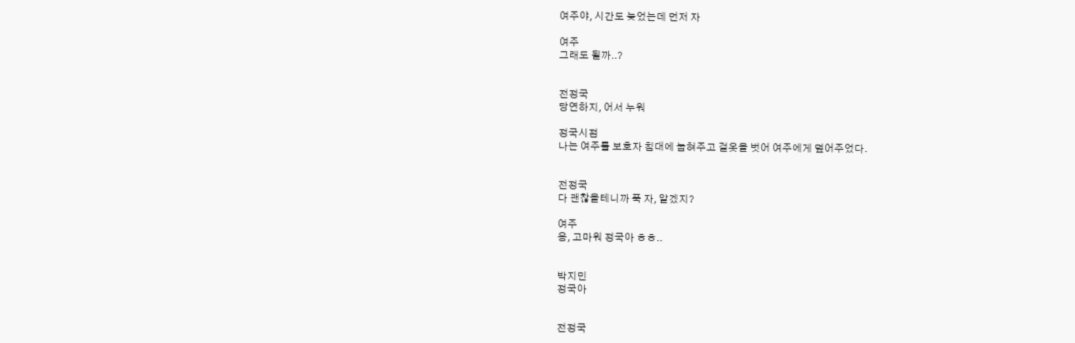여주야, 시간도 늦었는데 먼저 자

여주
그래도 될까..?


전정국
당연하지, 어서 누워

정국시점
나는 여주를 보호자 침대에 눕혀주고 겉옷을 벗어 여주에게 덮어주었다.


전정국
다 괜찮을테니까 푹 자, 알겠지?

여주
응, 고마워 정국아 ㅎㅎ..


박지민
정국아


전정국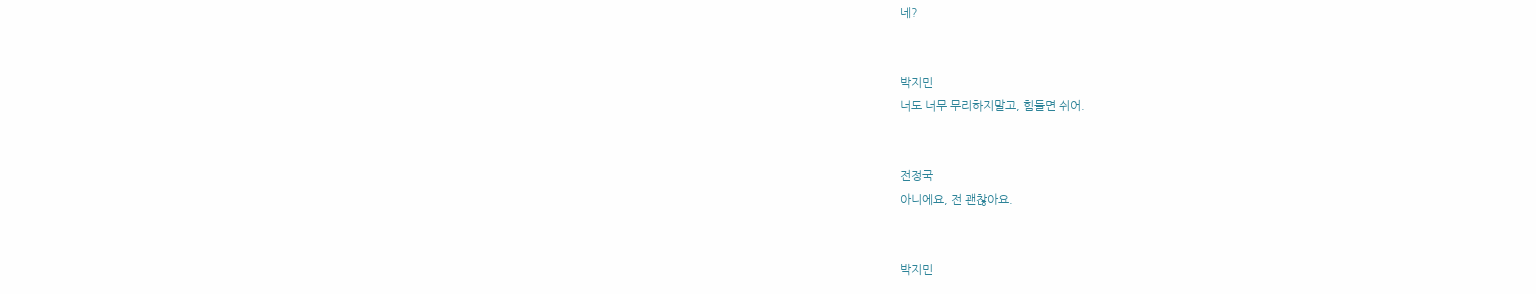네?


박지민
너도 너무 무리하지말고, 힘들면 쉬어.


전정국
아니에요, 전 괜찮아요.


박지민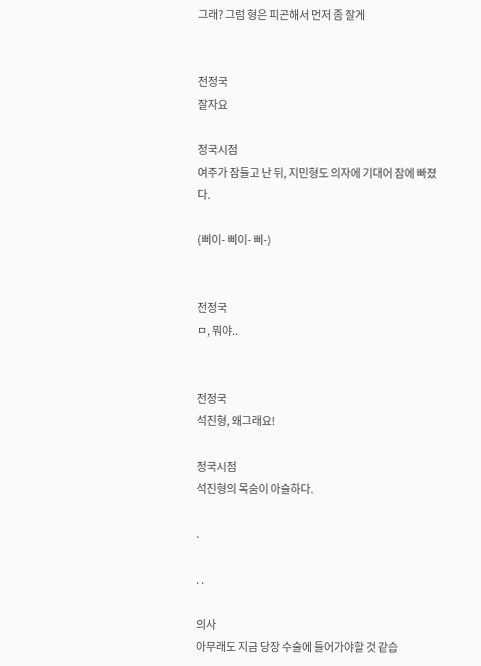그래? 그럼 형은 피곤해서 먼저 좀 잘게


전정국
잘자요

정국시점
여주가 잠들고 난 뒤, 지민형도 의자에 기대어 잠에 빠졌다.

(삐이- 삐이- 삐-)


전정국
ㅁ, 뭐야..


전정국
석진형, 왜그래요!

정국시점
석진형의 목숨이 아슬하다.

.

. .

의사
아무래도 지금 당장 수술에 들어가야할 것 같습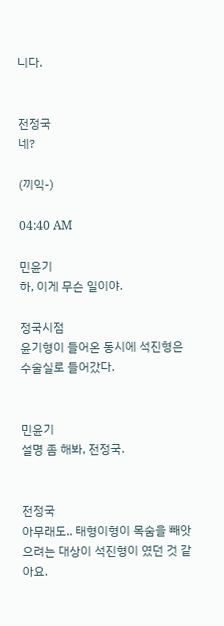니다.


전정국
네?

(끼익-)

04:40 AM

민윤기
하, 이게 무슨 일이야.

정국시점
윤기형이 들어온 동시에 석진형은 수술실로 들어갔다.


민윤기
설명 좀 해봐, 전정국.


전정국
아무래도.. 태형이형이 목숨을 빼앗으려는 대상이 석진형이 였던 것 같아요.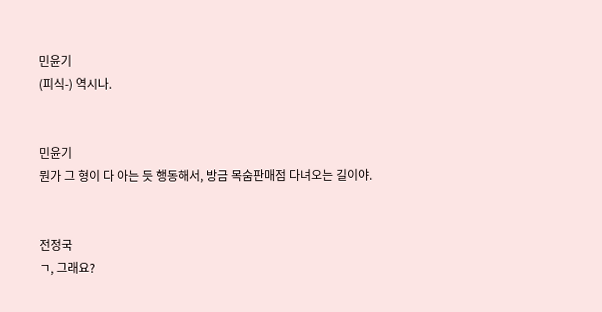민윤기
(피식-) 역시나.


민윤기
뭔가 그 형이 다 아는 듯 행동해서, 방금 목숨판매점 다녀오는 길이야.


전정국
ㄱ, 그래요?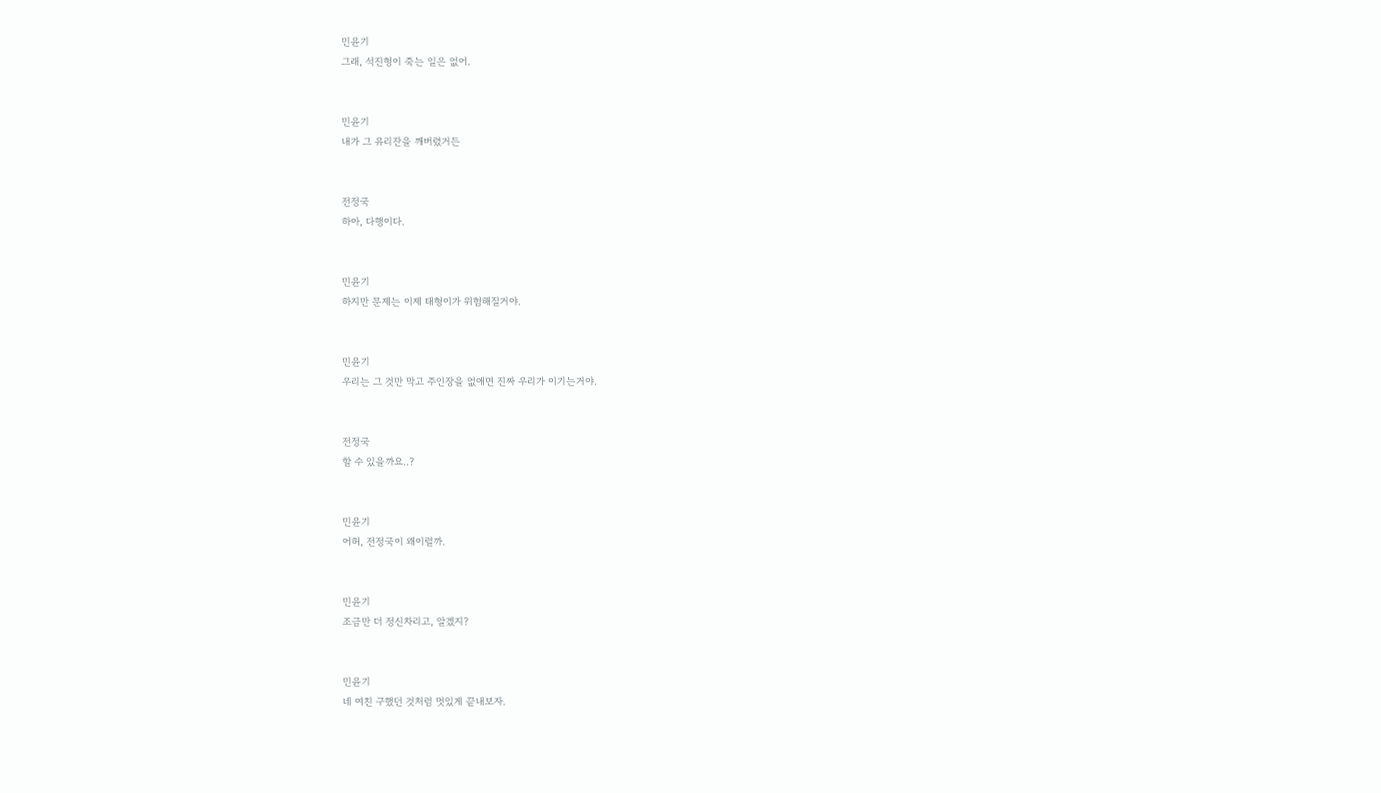민윤기
그래, 석진형이 죽는 일은 없어.


민윤기
내가 그 유리잔을 깨버렸거든


전정국
하아, 다행이다.


민윤기
하지만 문제는 이제 태형이가 위험해질거야.


민윤기
우리는 그 것만 막고 주인장을 없애면 진짜 우리가 이기는거야.


전정국
할 수 있을까요..?


민윤기
어허, 전정국이 왜이럴까.


민윤기
조금만 더 정신차리고, 알겠지?


민윤기
네 여친 구했던 것처럼 멋있게 끝내보자.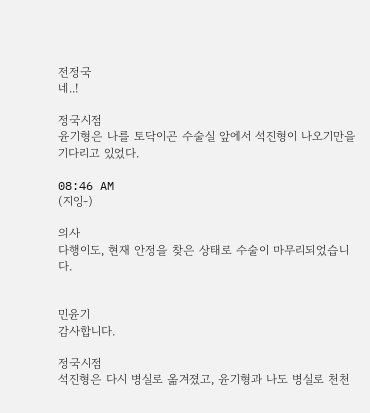전정국
네..!

정국시점
윤기형은 나를 토닥이곤 수술실 앞에서 석진형이 나오기만을 기다리고 있었다.

08:46 AM
(지잉-)

의사
다행이도, 현재 안정을 찾은 상태로 수술이 마무리되었습니다.


민윤기
감사합니다.

정국시점
석진형은 다시 병실로 옮겨졌고, 윤기형과 나도 병실로 천천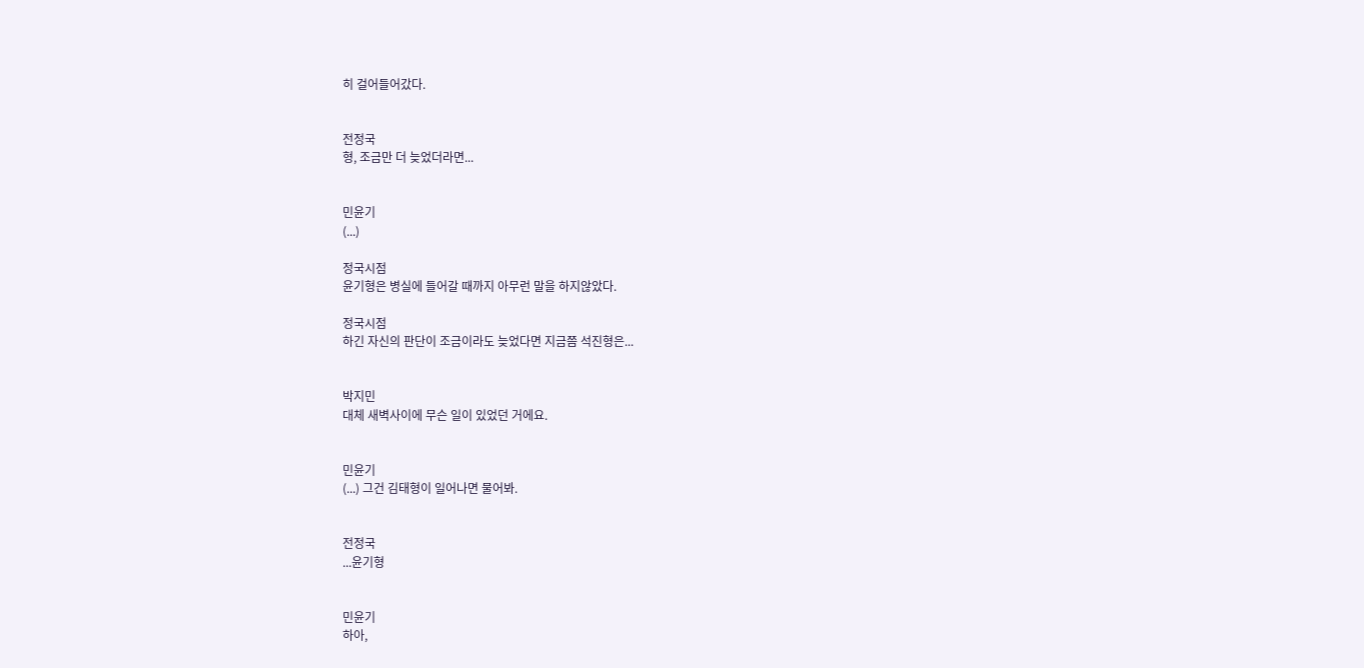히 걸어들어갔다.


전정국
형, 조금만 더 늦었더라면...


민윤기
(...)

정국시점
윤기형은 병실에 들어갈 때까지 아무런 말을 하지않았다.

정국시점
하긴 자신의 판단이 조금이라도 늦었다면 지금쯤 석진형은...


박지민
대체 새벽사이에 무슨 일이 있었던 거에요.


민윤기
(...) 그건 김태형이 일어나면 물어봐.


전정국
...윤기형


민윤기
하아,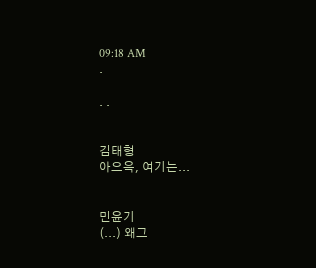09:18 AM
.

. .


김태형
아으윽, 여기는...


민윤기
(...) 왜그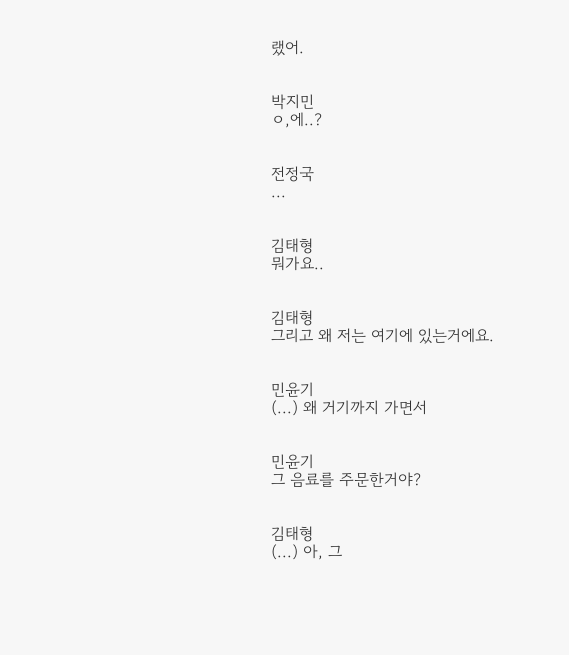랬어.


박지민
ㅇ,에..?


전정국
...


김태형
뭐가요..


김태형
그리고 왜 저는 여기에 있는거에요.


민윤기
(...) 왜 거기까지 가면서


민윤기
그 음료를 주문한거야?


김태형
(...) 아, 그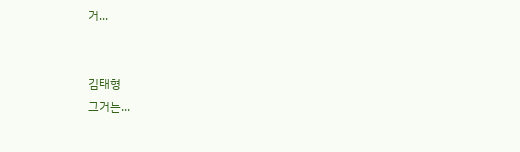거...


김태형
그거는...